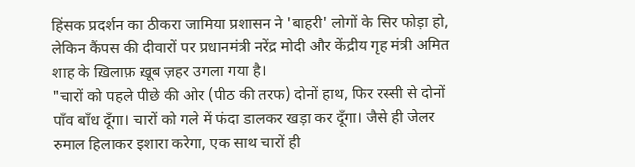हिंसक प्रदर्शन का ठीकरा जामिया प्रशासन ने 'बाहरी' लोगों के सिर फोड़ा हो, लेकिन कैंपस की दीवारों पर प्रधानमंत्री नरेंद्र मोदी और केंद्रीय गृह मंत्री अमित शाह के ख़िलाफ़ ख़ूब ज़हर उगला गया है।
"चारों को पहले पीछे की ओर (पीठ की तरफ) दोनों हाथ, फिर रस्सी से दोनों पाँव बाँध दूँगा। चारों को गले में फंदा डालकर खड़ा कर दूँगा। जैसे ही जेलर रुमाल हिलाकर इशारा करेगा, एक साथ चारों ही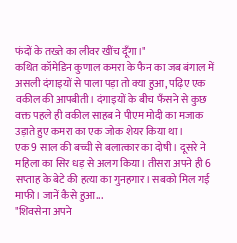फंदों के तख्ते का लीवर खींच दूँगा।"
कथित कॉमेडिन कुणाल कमरा के फैन का जब बंगाल में असली दंगाइयों से पाला पड़ा तो क्या हुआ, पढ़िए एक वकील की आपबीती। दंगाइयों के बीच फॅंसने से कुछ वक्त पहले ही वकील साहब ने पीएम मोदी का मजाक उड़ाते हुए कमरा का एक जोक शेयर किया था।
एक 9 साल की बच्ची से बलात्कार का दोषी। दूसरे ने महिला का सिर धड़ से अलग किया। तीसरा अपने ही 6 सप्ताह के बेटे की हत्या का गुनहगार। सबको मिल गई माफी। जानें कैसे हुआ...
"शिवसेना अपने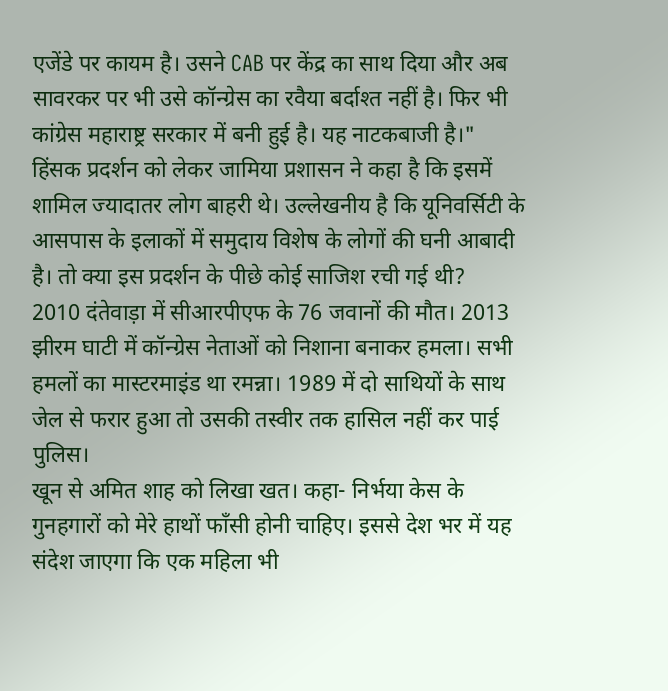एजेंडे पर कायम है। उसने CAB पर केंद्र का साथ दिया और अब सावरकर पर भी उसे कॉन्ग्रेस का रवैया बर्दाश्त नहीं है। फिर भी कांग्रेस महाराष्ट्र सरकार में बनी हुई है। यह नाटकबाजी है।"
हिंसक प्रदर्शन को लेकर जामिया प्रशासन ने कहा है कि इसमें शामिल ज्यादातर लोग बाहरी थे। उल्लेखनीय है कि यूनिवर्सिटी के आसपास के इलाकों में समुदाय विशेष के लोगों की घनी आबादी है। तो क्या इस प्रदर्शन के पीछे कोई साजिश रची गई थी?
2010 दंतेवाड़ा में सीआरपीएफ के 76 जवानों की मौत। 2013 झीरम घाटी में कॉन्ग्रेस नेताओं को निशाना बनाकर हमला। सभी हमलों का मास्टरमाइंड था रमन्ना। 1989 में दो साथियों के साथ जेल से फरार हुआ तो उसकी तस्वीर तक हासिल नहीं कर पाई पुलिस।
खून से अमित शाह को लिखा खत। कहा- निर्भया केस के गुनहगारों को मेरे हाथों फाँसी होनी चाहिए। इससे देश भर में यह संदेश जाएगा कि एक महिला भी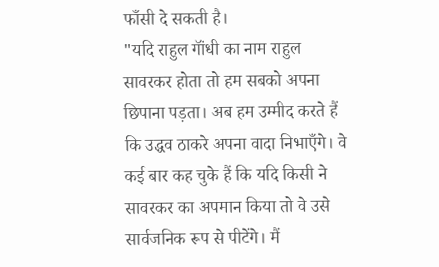फाँसी दे सकती है।
"यदि राहुल गॉंधी का नाम राहुल सावरकर होता तो हम सबको अपना छिपाना पड़ता। अब हम उम्मीद करते हैं कि उद्धव ठाकरे अपना वादा निभाएँगे। वे कई बार कह चुके हैं कि यदि किसी ने सावरकर का अपमान किया तो वे उसे सार्वजनिक रूप से पीटेंगे। मैं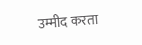उम्मीद करता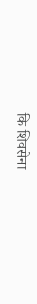कि शिवसेना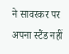ने सावरकर पर अपना स्टैंड नहीं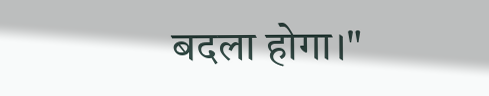बदला होगा।"